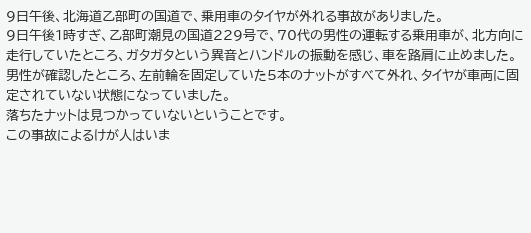9日午後、北海道乙部町の国道で、乗用車のタイヤが外れる事故がありました。
9日午後1時すぎ、乙部町潮見の国道229号で、70代の男性の運転する乗用車が、北方向に走行していたところ、ガタガタという異音とハンドルの振動を感じ、車を路肩に止めました。
男性が確認したところ、左前輪を固定していた5本のナットがすべて外れ、タイヤが車両に固定されていない状態になっていました。
落ちたナットは見つかっていないということです。
この事故によるけが人はいま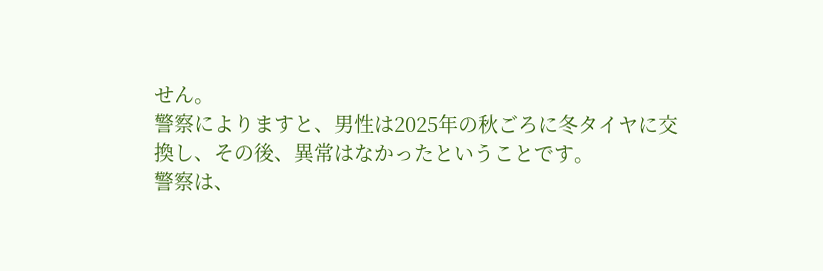せん。
警察によりますと、男性は2025年の秋ごろに冬タイヤに交換し、その後、異常はなかったということです。
警察は、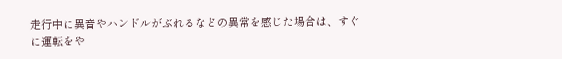走行中に異音やハンドルがぶれるなどの異常を感じた場合は、すぐに運転をや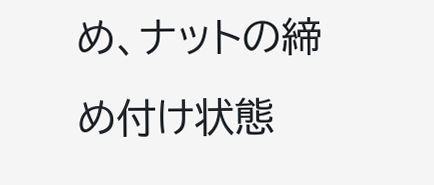め、ナットの締め付け状態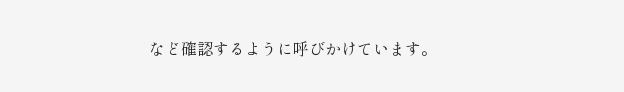など確認するように呼びかけています。